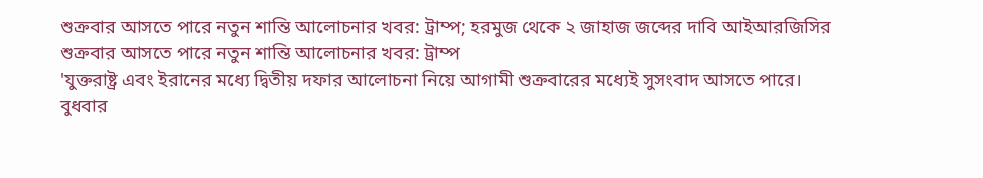শুক্রবার আসতে পারে নতুন শান্তি আলোচনার খবর: ট্রাম্প; হরমুজ থেকে ২ জাহাজ জব্দের দাবি আইআরজিসির
শুক্রবার আসতে পারে নতুন শান্তি আলোচনার খবর: ট্রাম্প
'যুক্তরাষ্ট্র এবং ইরানের মধ্যে দ্বিতীয় দফার আলোচনা নিয়ে আগামী শুক্রবারের মধ্যেই সুসংবাদ আসতে পারে।
বুধবার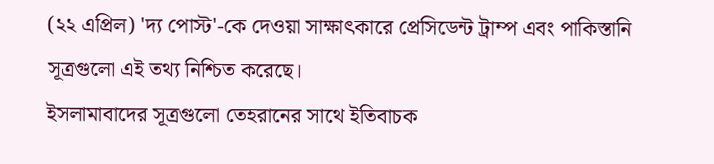(২২ এপ্রিল) 'দ্য পোস্ট'-কে দেওয়া সাক্ষাৎকারে প্রেসিডেন্ট ট্রাম্প এবং পাকিস্তানি সূত্রগুলো এই তথ্য নিশ্চিত করেছে।
ইসলামাবাদের সূত্রগুলো তেহরানের সাথে ইতিবাচক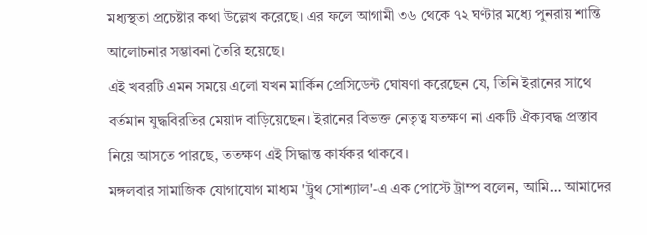মধ্যস্থতা প্রচেষ্টার কথা উল্লেখ করেছে। এর ফলে আগামী ৩৬ থেকে ৭২ ঘণ্টার মধ্যে পুনরায় শান্তি আলোচনার সম্ভাবনা তৈরি হয়েছে।
এই খবরটি এমন সময়ে এলো যখন মার্কিন প্রেসিডেন্ট ঘোষণা করেছেন যে, তিনি ইরানের সাথে বর্তমান যুদ্ধবিরতির মেয়াদ বাড়িয়েছেন। ইরানের বিভক্ত নেতৃত্ব যতক্ষণ না একটি ঐক্যবদ্ধ প্রস্তাব নিয়ে আসতে পারছে, ততক্ষণ এই সিদ্ধান্ত কার্যকর থাকবে।
মঙ্গলবার সামাজিক যোগাযোগ মাধ্যম 'ট্রুথ সোশ্যাল'-এ এক পোস্টে ট্রাম্প বলেন, আমি… আমাদের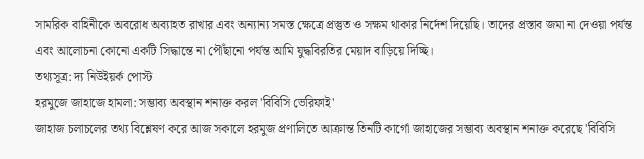সামরিক বাহিনীকে অবরোধ অব্যাহত রাখার এবং অন্যান্য সমস্ত ক্ষেত্রে প্রস্তুত ও সক্ষম থাকার নির্দেশ দিয়েছি। তাদের প্রস্তাব জমা না দেওয়া পর্যন্ত এবং আলোচনা কোনো একটি সিদ্ধান্তে না পৌঁছানো পর্যন্ত আমি যুদ্ধবিরতির মেয়াদ বাড়িয়ে দিচ্ছি।
তথ্যসূত্র: দ্য নিউইয়র্ক পোস্ট
হরমুজে জাহাজে হামলা: সম্ভাব্য অবস্থান শনাক্ত করল 'বিবিসি ভেরিফাই'
জাহাজ চলাচলের তথ্য বিশ্লেষণ করে আজ সকালে হরমুজ প্রণালিতে আক্রান্ত তিনটি কার্গো জাহাজের সম্ভাব্য অবস্থান শনাক্ত করেছে 'বিবিসি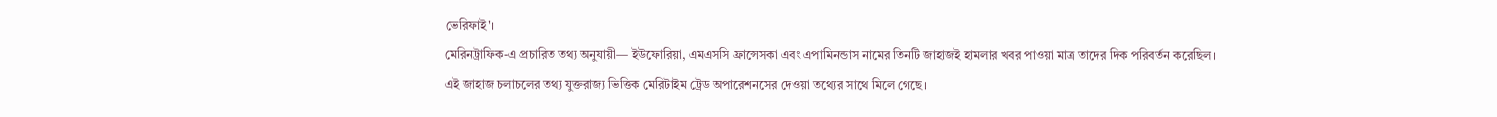ভেরিফাই'।
মেরিনট্রাফিক-এ প্রচারিত তথ্য অনুযায়ী— ইউফোরিয়া, এমএসসি ফ্রান্সেসকা এবং এপামিনন্ডাস নামের তিনটি জাহাজই হামলার খবর পাওয়া মাত্র তাদের দিক পরিবর্তন করেছিল।
এই জাহাজ চলাচলের তথ্য যুক্তরাজ্য ভিত্তিক মেরিটাইম ট্রেড অপারেশনসের দেওয়া তথ্যের সাথে মিলে গেছে।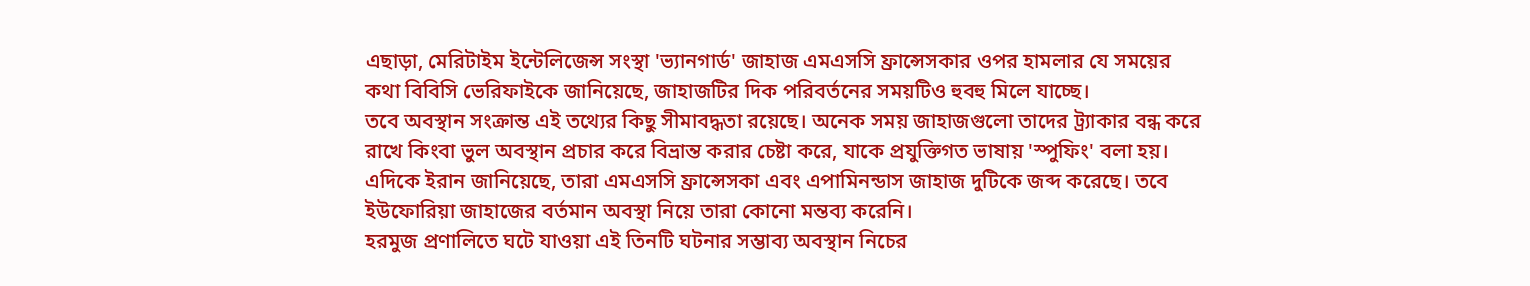এছাড়া, মেরিটাইম ইন্টেলিজেন্স সংস্থা 'ভ্যানগার্ড' জাহাজ এমএসসি ফ্রান্সেসকার ওপর হামলার যে সময়ের কথা বিবিসি ভেরিফাইকে জানিয়েছে, জাহাজটির দিক পরিবর্তনের সময়টিও হুবহু মিলে যাচ্ছে।
তবে অবস্থান সংক্রান্ত এই তথ্যের কিছু সীমাবদ্ধতা রয়েছে। অনেক সময় জাহাজগুলো তাদের ট্র্যাকার বন্ধ করে রাখে কিংবা ভুল অবস্থান প্রচার করে বিভ্রান্ত করার চেষ্টা করে, যাকে প্রযুক্তিগত ভাষায় 'স্পুফিং' বলা হয়।
এদিকে ইরান জানিয়েছে, তারা এমএসসি ফ্রান্সেসকা এবং এপামিনন্ডাস জাহাজ দুটিকে জব্দ করেছে। তবে ইউফোরিয়া জাহাজের বর্তমান অবস্থা নিয়ে তারা কোনো মন্তব্য করেনি।
হরমুজ প্রণালিতে ঘটে যাওয়া এই তিনটি ঘটনার সম্ভাব্য অবস্থান নিচের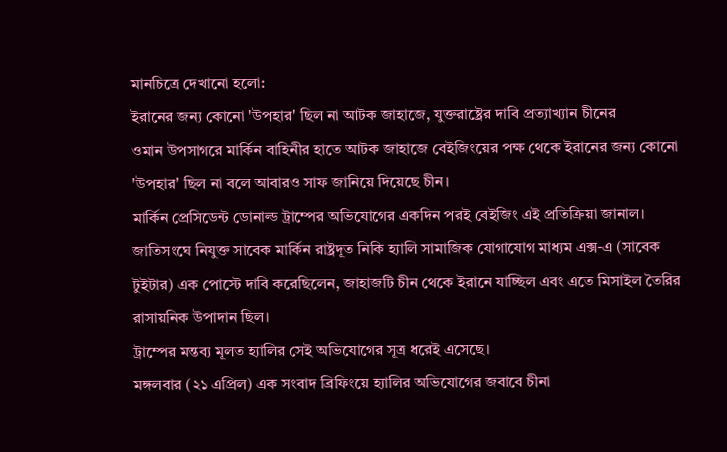মানচিত্রে দেখানো হলো:
ইরানের জন্য কোনো 'উপহার' ছিল না আটক জাহাজে, যুক্তরাষ্ট্রের দাবি প্রত্যাখ্যান চীনের
ওমান উপসাগরে মার্কিন বাহিনীর হাতে আটক জাহাজে বেইজিংয়ের পক্ষ থেকে ইরানের জন্য কোনো 'উপহার' ছিল না বলে আবারও সাফ জানিয়ে দিয়েছে চীন।
মার্কিন প্রেসিডেন্ট ডোনাল্ড ট্রাম্পের অভিযোগের একদিন পরই বেইজিং এই প্রতিক্রিয়া জানাল।
জাতিসংঘে নিযুক্ত সাবেক মার্কিন রাষ্ট্রদূত নিকি হ্যালি সামাজিক যোগাযোগ মাধ্যম এক্স-এ (সাবেক টুইটার) এক পোস্টে দাবি করেছিলেন, জাহাজটি চীন থেকে ইরানে যাচ্ছিল এবং এতে মিসাইল তৈরির রাসায়নিক উপাদান ছিল।
ট্রাম্পের মন্তব্য মূলত হ্যালির সেই অভিযোগের সূত্র ধরেই এসেছে।
মঙ্গলবার (২১ এপ্রিল) এক সংবাদ ব্রিফিংয়ে হ্যালির অভিযোগের জবাবে চীনা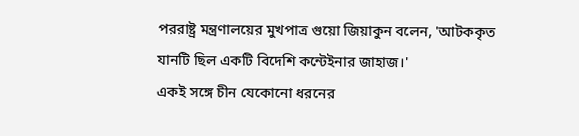পররাষ্ট্র মন্ত্রণালয়ের মুখপাত্র গুয়ো জিয়াকুন বলেন, 'আটককৃত যানটি ছিল একটি বিদেশি কন্টেইনার জাহাজ।'
একই সঙ্গে চীন যেকোনো ধরনের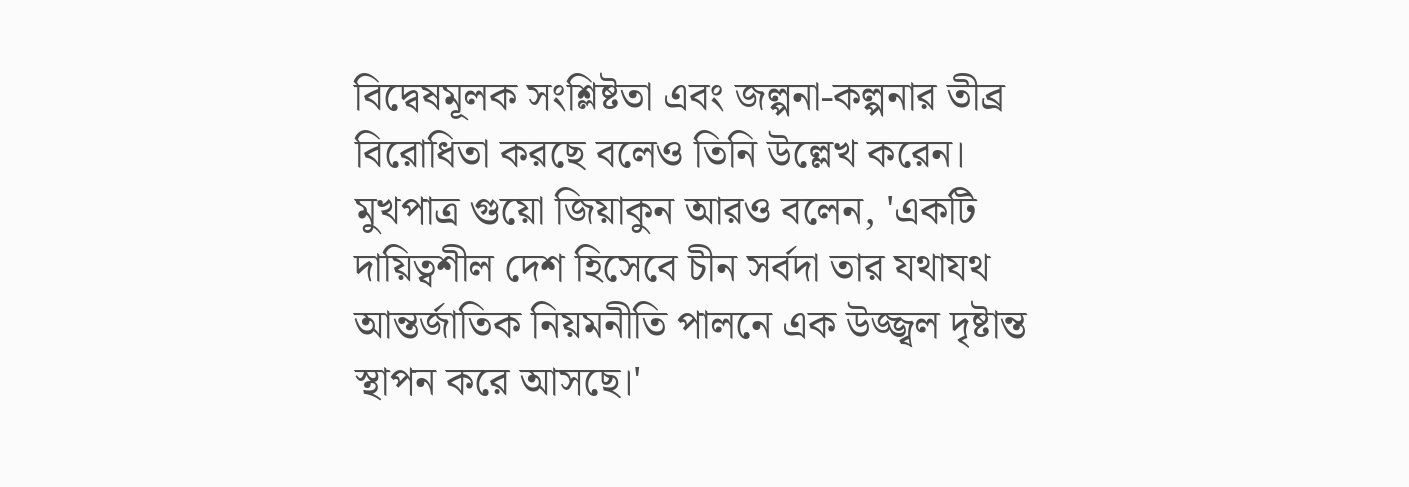বিদ্বেষমূলক সংশ্লিষ্টতা এবং জল্পনা-কল্পনার তীব্র বিরোধিতা করছে বলেও তিনি উল্লেখ করেন।
মুখপাত্র গুয়ো জিয়াকুন আরও বলেন, 'একটি দায়িত্বশীল দেশ হিসেবে চীন সর্বদা তার যথাযথ আন্তর্জাতিক নিয়মনীতি পালনে এক উজ্জ্বল দৃষ্টান্ত স্থাপন করে আসছে।'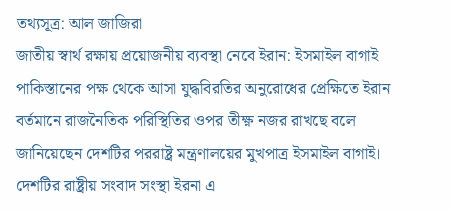তথ্যসূত্র: আল জাজিরা
জাতীয় স্বার্থ রক্ষায় প্রয়োজনীয় ব্যবস্থা নেবে ইরান: ইসমাইল বাগাই
পাকিস্তানের পক্ষ থেকে আসা যুদ্ধবিরতির অনুরোধের প্রেক্ষিতে ইরান বর্তমানে রাজনৈতিক পরিস্থিতির ওপর তীক্ষ্ণ নজর রাখছে বলে জানিয়েছেন দেশটির পররাষ্ট্র মন্ত্রণালয়ের মুখপাত্র ইসমাইল বাগাই।
দেশটির রাষ্ট্রীয় সংবাদ সংস্থা ইরনা এ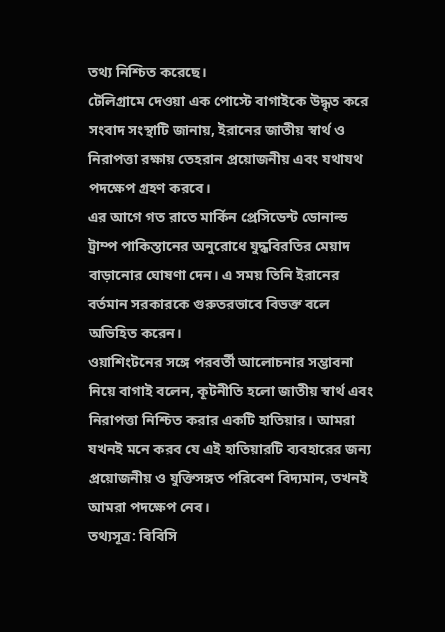তথ্য নিশ্চিত করেছে।
টেলিগ্রামে দেওয়া এক পোস্টে বাগাইকে উদ্ধৃত করে সংবাদ সংস্থাটি জানায়, ইরানের জাতীয় স্বার্থ ও নিরাপত্তা রক্ষায় তেহরান প্রয়োজনীয় এবং যথাযথ পদক্ষেপ গ্রহণ করবে।
এর আগে গত রাতে মার্কিন প্রেসিডেন্ট ডোনাল্ড ট্রাম্প পাকিস্তানের অনুরোধে যুদ্ধবিরতির মেয়াদ বাড়ানোর ঘোষণা দেন। এ সময় তিনি ইরানের বর্তমান সরকারকে গুরুতরভাবে বিভক্ত বলে অভিহিত করেন।
ওয়াশিংটনের সঙ্গে পরবর্তী আলোচনার সম্ভাবনা নিয়ে বাগাই বলেন, কূটনীতি হলো জাতীয় স্বার্থ এবং নিরাপত্তা নিশ্চিত করার একটি হাতিয়ার। আমরা যখনই মনে করব যে এই হাতিয়ারটি ব্যবহারের জন্য প্রয়োজনীয় ও যুক্তিসঙ্গত পরিবেশ বিদ্যমান, তখনই আমরা পদক্ষেপ নেব।
তথ্যসূত্র: বিবিসি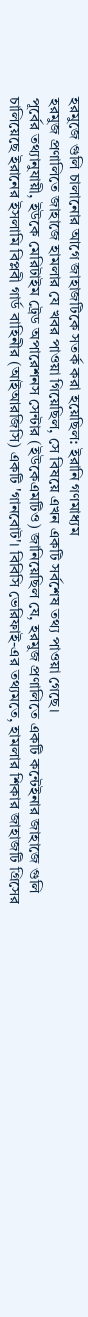হরমুজে গুলি চালানোর আগে জাহাজটিকে সতর্ক করা হয়েছিল: ইরানি গণমাধ্যম
হরমুজ প্রণালিতে জাহাজে হামলার যে খবর পাওয়া গিয়েছিল, সে বিষয়ে এখন একটি সর্বশেষ তথ্য পাওয়া গেছে।
পূর্বের তথ্যানুযায়ী, ইউকে মেরিটাইম ট্রেড অপারেশনস সেন্টার (ইউকেএমটিও) জানিয়েছিল যে, হরমুজ প্রণালিতে একটি কন্টেইনার জাহাজে গুলি চালিয়েছে ইরানের ইসলামি বিপ্লবী গার্ড বাহিনীর (আইআরজিসি) একটি 'গানবোট'। বিবিসি ভেরিফাই-এর তথ্যমতে, হামলার শিকার জাহাজটি গ্রিসের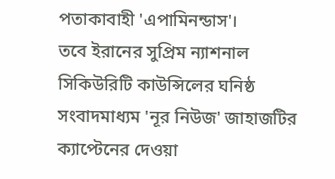পতাকাবাহী 'এপামিনন্ডাস'।
তবে ইরানের সুপ্রিম ন্যাশনাল সিকিউরিটি কাউন্সিলের ঘনিষ্ঠ সংবাদমাধ্যম 'নূর নিউজ' জাহাজটির ক্যাপ্টেনের দেওয়া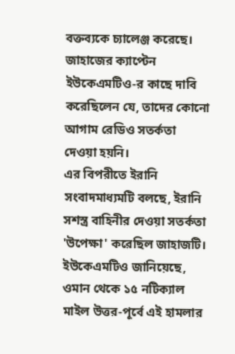বক্তব্যকে চ্যালেঞ্জ করেছে। জাহাজের ক্যাপ্টেন ইউকেএমটিও-র কাছে দাবি করেছিলেন যে, তাদের কোনো আগাম রেডিও সতর্কতা দেওয়া হয়নি।
এর বিপরীতে ইরানি সংবাদমাধ্যমটি বলছে, ইরানি সশস্ত্র বাহিনীর দেওয়া সতর্কতা 'উপেক্ষা' করেছিল জাহাজটি।
ইউকেএমটিও জানিয়েছে, ওমান থেকে ১৫ নটিক্যাল মাইল উত্তর-পূর্বে এই হামলার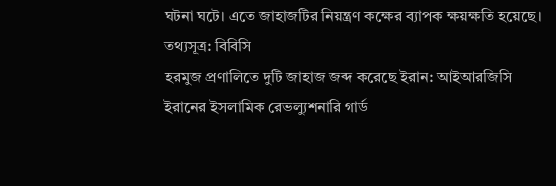ঘটনা ঘটে। এতে জাহাজটির নিয়ন্ত্রণ কক্ষের ব্যাপক ক্ষয়ক্ষতি হয়েছে।
তথ্যসূত্র: বিবিসি
হরমুজ প্রণালিতে দুটি জাহাজ জব্দ করেছে ইরান: আইআরজিসি
ইরানের ইসলামিক রেভল্যুশনারি গার্ড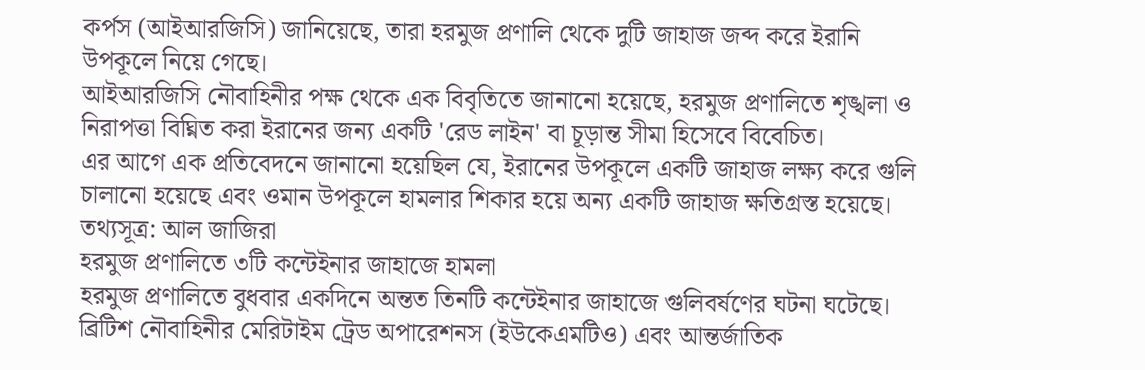কর্পস (আইআরজিসি) জানিয়েছে, তারা হরমুজ প্রণালি থেকে দুটি জাহাজ জব্দ করে ইরানি উপকূলে নিয়ে গেছে।
আইআরজিসি নৌবাহিনীর পক্ষ থেকে এক বিবৃতিতে জানানো হয়েছে, হরমুজ প্রণালিতে শৃঙ্খলা ও নিরাপত্তা বিঘ্নিত করা ইরানের জন্য একটি 'রেড লাইন' বা চূড়ান্ত সীমা হিসেবে বিবেচিত।
এর আগে এক প্রতিবেদনে জানানো হয়েছিল যে, ইরানের উপকূলে একটি জাহাজ লক্ষ্য করে গুলি চালানো হয়েছে এবং ওমান উপকূলে হামলার শিকার হয়ে অন্য একটি জাহাজ ক্ষতিগ্রস্ত হয়েছে।
তথ্যসূত্র: আল জাজিরা
হরমুজ প্রণালিতে ৩টি কন্টেইনার জাহাজে হামলা
হরমুজ প্রণালিতে বুধবার একদিনে অন্তত তিনটি কন্টেইনার জাহাজে গুলিবর্ষণের ঘটনা ঘটেছে। ব্রিটিশ নৌবাহিনীর মেরিটাইম ট্রেড অপারেশনস (ইউকেএমটিও) এবং আন্তর্জাতিক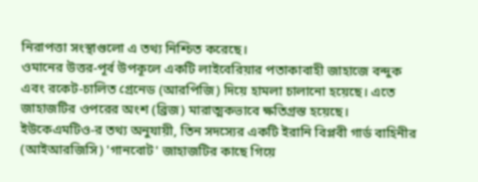নিরাপত্তা সংস্থাগুলো এ তথ্য নিশ্চিত করেছে।
ওমানের উত্তর-পূর্ব উপকূলে একটি লাইবেরিয়ার পতাকাবাহী জাহাজে বন্দুক এবং রকেট-চালিত গ্রেনেড (আরপিজি) দিয়ে হামলা চালানো হয়েছে। এতে জাহাজটির ওপরের অংশ (ব্রিজ) মারাত্মকভাবে ক্ষতিগ্রস্ত হয়েছে।
ইউকেএমটিও-র তথ্য অনুযায়ী, তিন সদস্যের একটি ইরানি বিপ্লবী গার্ড বাহিনীর (আইআরজিসি) 'গানবোট' জাহাজটির কাছে গিয়ে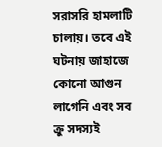সরাসরি হামলাটি চালায়। তবে এই ঘটনায় জাহাজে কোনো আগুন লাগেনি এবং সব ক্রু সদস্যই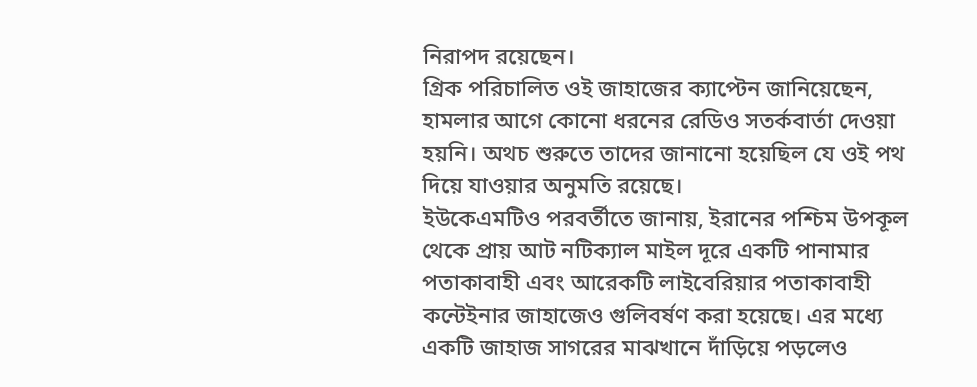নিরাপদ রয়েছেন।
গ্রিক পরিচালিত ওই জাহাজের ক্যাপ্টেন জানিয়েছেন, হামলার আগে কোনো ধরনের রেডিও সতর্কবার্তা দেওয়া হয়নি। অথচ শুরুতে তাদের জানানো হয়েছিল যে ওই পথ দিয়ে যাওয়ার অনুমতি রয়েছে।
ইউকেএমটিও পরবর্তীতে জানায়, ইরানের পশ্চিম উপকূল থেকে প্রায় আট নটিক্যাল মাইল দূরে একটি পানামার পতাকাবাহী এবং আরেকটি লাইবেরিয়ার পতাকাবাহী কন্টেইনার জাহাজেও গুলিবর্ষণ করা হয়েছে। এর মধ্যে একটি জাহাজ সাগরের মাঝখানে দাঁড়িয়ে পড়লেও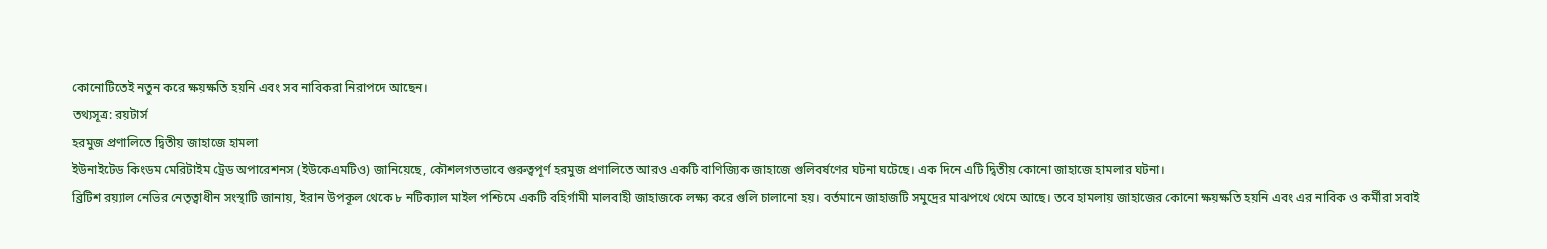কোনোটিতেই নতুন করে ক্ষয়ক্ষতি হয়নি এবং সব নাবিকরা নিরাপদে আছেন।
তথ্যসূত্র: রয়টার্স
হরমুজ প্রণালিতে দ্বিতীয় জাহাজে হামলা
ইউনাইটেড কিংডম মেরিটাইম ট্রেড অপারেশনস (ইউকেএমটিও) জানিয়েছে, কৌশলগতভাবে গুরুত্বপূর্ণ হরমুজ প্রণালিতে আরও একটি বাণিজ্যিক জাহাজে গুলিবর্ষণের ঘটনা ঘটেছে। এক দিনে এটি দ্বিতীয় কোনো জাহাজে হামলার ঘটনা।
ব্রিটিশ রয়্যাল নেভির নেতৃত্বাধীন সংস্থাটি জানায়, ইরান উপকূল থেকে ৮ নটিক্যাল মাইল পশ্চিমে একটি বহির্গামী মালবাহী জাহাজকে লক্ষ্য করে গুলি চালানো হয়। বর্তমানে জাহাজটি সমুদ্রের মাঝপথে থেমে আছে। তবে হামলায় জাহাজের কোনো ক্ষয়ক্ষতি হয়নি এবং এর নাবিক ও কর্মীরা সবাই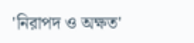'নিরাপদ ও অক্ষত'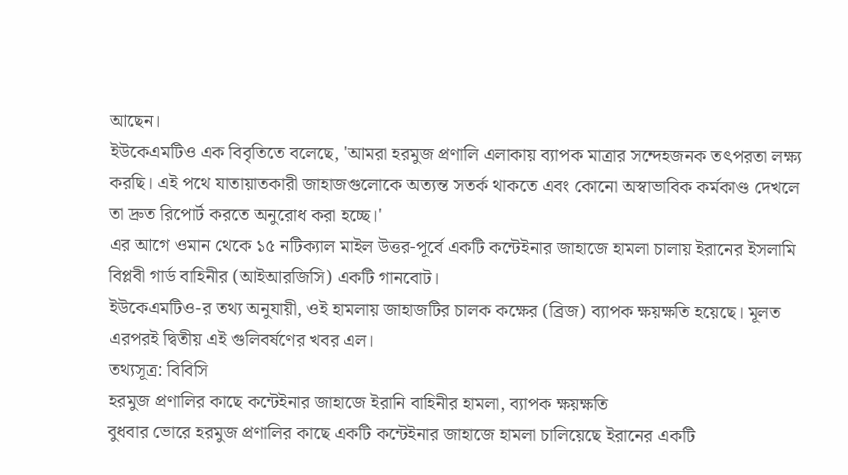আছেন।
ইউকেএমটিও এক বিবৃতিতে বলেছে, 'আমরা হরমুজ প্রণালি এলাকায় ব্যাপক মাত্রার সন্দেহজনক তৎপরতা লক্ষ্য করছি। এই পথে যাতায়াতকারী জাহাজগুলোকে অত্যন্ত সতর্ক থাকতে এবং কোনো অস্বাভাবিক কর্মকাণ্ড দেখলে তা দ্রুত রিপোর্ট করতে অনুরোধ করা হচ্ছে।'
এর আগে ওমান থেকে ১৫ নটিক্যাল মাইল উত্তর-পূর্বে একটি কন্টেইনার জাহাজে হামলা চালায় ইরানের ইসলামি বিপ্লবী গার্ড বাহিনীর (আইআরজিসি) একটি গানবোট।
ইউকেএমটিও-র তথ্য অনুযায়ী, ওই হামলায় জাহাজটির চালক কক্ষের (ব্রিজ) ব্যাপক ক্ষয়ক্ষতি হয়েছে। মূলত এরপরই দ্বিতীয় এই গুলিবর্ষণের খবর এল।
তথ্যসূত্র: বিবিসি
হরমুজ প্রণালির কাছে কন্টেইনার জাহাজে ইরানি বাহিনীর হামলা, ব্যাপক ক্ষয়ক্ষতি
বুধবার ভোরে হরমুজ প্রণালির কাছে একটি কন্টেইনার জাহাজে হামলা চালিয়েছে ইরানের একটি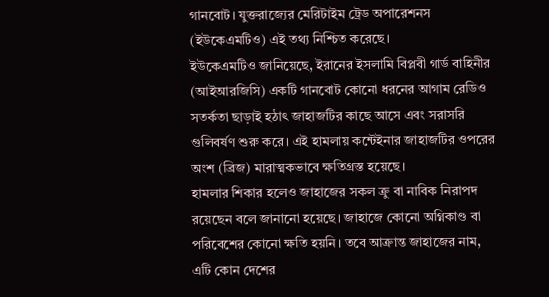গানবোট। যুক্তরাজ্যের মেরিটাইম ট্রেড অপারেশনস (ইউকেএমটিও) এই তথ্য নিশ্চিত করেছে।
ইউকেএমটিও জানিয়েছে, ইরানের ইসলামি বিপ্লবী গার্ড বাহিনীর (আইআরজিসি) একটি গানবোট কোনো ধরনের আগাম রেডিও সতর্কতা ছাড়াই হঠাৎ জাহাজটির কাছে আসে এবং সরাসরি গুলিবর্ষণ শুরু করে। এই হামলায় কন্টেইনার জাহাজটির ওপরের অংশ (ব্রিজ) মারাত্মকভাবে ক্ষতিগ্রস্ত হয়েছে।
হামলার শিকার হলেও জাহাজের সকল ক্রু বা নাবিক নিরাপদ রয়েছেন বলে জানানো হয়েছে। জাহাজে কোনো অগ্নিকাণ্ড বা পরিবেশের কোনো ক্ষতি হয়নি। তবে আক্রান্ত জাহাজের নাম, এটি কোন দেশের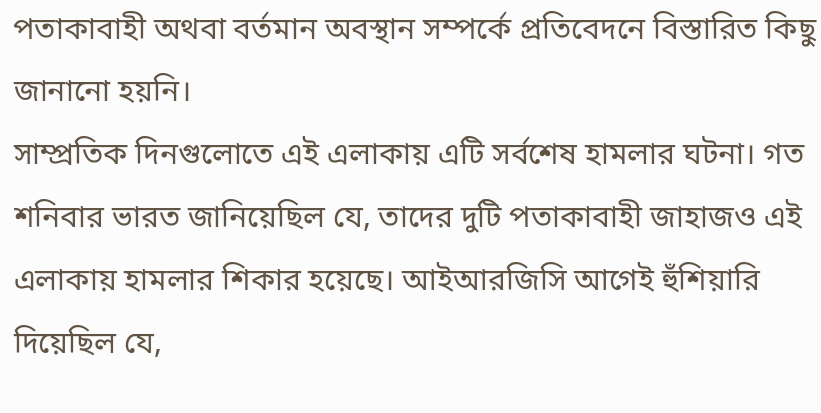পতাকাবাহী অথবা বর্তমান অবস্থান সম্পর্কে প্রতিবেদনে বিস্তারিত কিছু জানানো হয়নি।
সাম্প্রতিক দিনগুলোতে এই এলাকায় এটি সর্বশেষ হামলার ঘটনা। গত শনিবার ভারত জানিয়েছিল যে, তাদের দুটি পতাকাবাহী জাহাজও এই এলাকায় হামলার শিকার হয়েছে। আইআরজিসি আগেই হুঁশিয়ারি দিয়েছিল যে,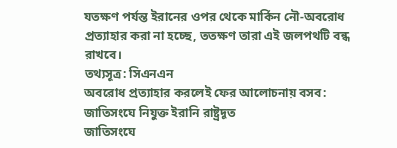যতক্ষণ পর্যন্ত ইরানের ওপর থেকে মার্কিন নৌ-অবরোধ প্রত্যাহার করা না হচ্ছে, ততক্ষণ তারা এই জলপথটি বন্ধ রাখবে।
তথ্যসূত্র: সিএনএন
অবরোধ প্রত্যাহার করলেই ফের আলোচনায় বসব: জাতিসংঘে নিযুক্ত ইরানি রাষ্ট্রদূত
জাতিসংঘে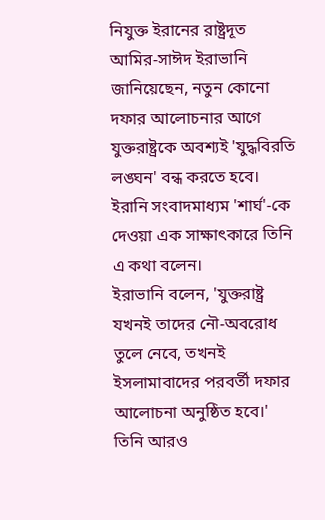নিযুক্ত ইরানের রাষ্ট্রদূত আমির-সাঈদ ইরাভানি জানিয়েছেন, নতুন কোনো দফার আলোচনার আগে যুক্তরাষ্ট্রকে অবশ্যই 'যুদ্ধবিরতি লঙ্ঘন' বন্ধ করতে হবে। ইরানি সংবাদমাধ্যম 'শার্ঘ'-কে দেওয়া এক সাক্ষাৎকারে তিনি এ কথা বলেন।
ইরাভানি বলেন, 'যুক্তরাষ্ট্র যখনই তাদের নৌ-অবরোধ তুলে নেবে, তখনই ইসলামাবাদের পরবর্তী দফার আলোচনা অনুষ্ঠিত হবে।' তিনি আরও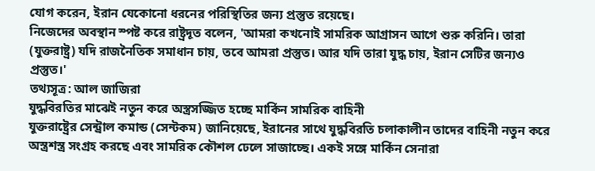যোগ করেন, ইরান যেকোনো ধরনের পরিস্থিতির জন্য প্রস্তুত রয়েছে।
নিজেদের অবস্থান স্পষ্ট করে রাষ্ট্রদূত বলেন, 'আমরা কখনোই সামরিক আগ্রাসন আগে শুরু করিনি। তারা (যুক্তরাষ্ট্র) যদি রাজনৈতিক সমাধান চায়, তবে আমরা প্রস্তুত। আর যদি তারা যুদ্ধ চায়, ইরান সেটির জন্যও প্রস্তুত।'
তথ্যসূত্র: আল জাজিরা
যুদ্ধবিরতির মাঝেই নতুন করে অস্ত্রসজ্জিত হচ্ছে মার্কিন সামরিক বাহিনী
যুক্তরাষ্ট্রের সেন্ট্রাল কমান্ড (সেন্টকম) জানিয়েছে, ইরানের সাথে যুদ্ধবিরতি চলাকালীন তাদের বাহিনী নতুন করে অস্ত্রশস্ত্র সংগ্রহ করছে এবং সামরিক কৌশল ঢেলে সাজাচ্ছে। একই সঙ্গে মার্কিন সেনারা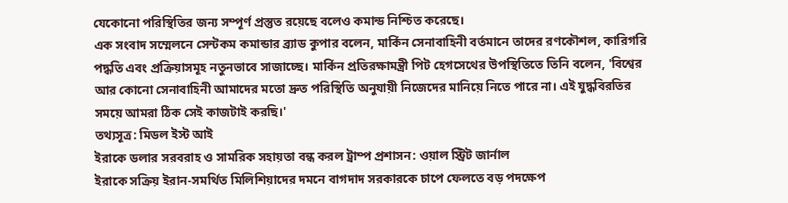যেকোনো পরিস্থিতির জন্য সম্পূর্ণ প্রস্তুত রয়েছে বলেও কমান্ড নিশ্চিত করেছে।
এক সংবাদ সম্মেলনে সেন্টকম কমান্ডার ব্র্যাড কুপার বলেন, মার্কিন সেনাবাহিনী বর্তমানে তাদের রণকৌশল, কারিগরি পদ্ধতি এবং প্রক্রিয়াসমূহ নতুনভাবে সাজাচ্ছে। মার্কিন প্রতিরক্ষামন্ত্রী পিট হেগসেথের উপস্থিতিতে তিনি বলেন, 'বিশ্বের আর কোনো সেনাবাহিনী আমাদের মতো দ্রুত পরিস্থিতি অনুযায়ী নিজেদের মানিয়ে নিতে পারে না। এই যুদ্ধবিরতির সময়ে আমরা ঠিক সেই কাজটাই করছি।'
তথ্যসূত্র: মিডল ইস্ট আই
ইরাকে ডলার সরবরাহ ও সামরিক সহায়তা বন্ধ করল ট্রাম্প প্রশাসন: ওয়াল স্ট্রিট জার্নাল
ইরাকে সক্রিয় ইরান-সমর্থিত মিলিশিয়াদের দমনে বাগদাদ সরকারকে চাপে ফেলতে বড় পদক্ষেপ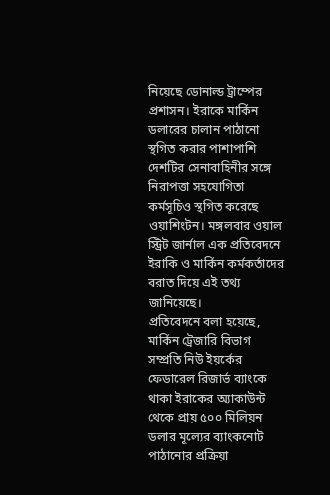নিয়েছে ডোনাল্ড ট্রাম্পের প্রশাসন। ইরাকে মার্কিন ডলারের চালান পাঠানো স্থগিত করার পাশাপাশি দেশটির সেনাবাহিনীর সঙ্গে নিরাপত্তা সহযোগিতা কর্মসূচিও স্থগিত করেছে ওয়াশিংটন। মঙ্গলবার ওয়াল স্ট্রিট জার্নাল এক প্রতিবেদনে ইরাকি ও মার্কিন কর্মকর্তাদের বরাত দিয়ে এই তথ্য জানিয়েছে।
প্রতিবেদনে বলা হয়েছে, মার্কিন ট্রেজারি বিভাগ সম্প্রতি নিউ ইয়র্কের ফেডারেল রিজার্ভ ব্যাংকে থাকা ইরাকের অ্যাকাউন্ট থেকে প্রায় ৫০০ মিলিয়ন ডলার মূল্যের ব্যাংকনোট পাঠানোর প্রক্রিয়া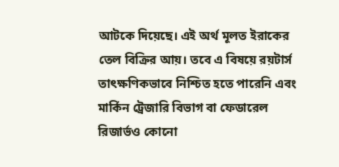আটকে দিয়েছে। এই অর্থ মূলত ইরাকের তেল বিক্রির আয়। তবে এ বিষয়ে রয়টার্স তাৎক্ষণিকভাবে নিশ্চিত হতে পারেনি এবং মার্কিন ট্রেজারি বিভাগ বা ফেডারেল রিজার্ভও কোনো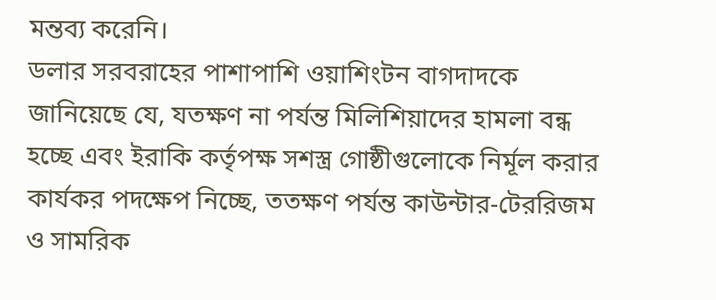মন্তব্য করেনি।
ডলার সরবরাহের পাশাপাশি ওয়াশিংটন বাগদাদকে জানিয়েছে যে, যতক্ষণ না পর্যন্ত মিলিশিয়াদের হামলা বন্ধ হচ্ছে এবং ইরাকি কর্তৃপক্ষ সশস্ত্র গোষ্ঠীগুলোকে নির্মূল করার কার্যকর পদক্ষেপ নিচ্ছে, ততক্ষণ পর্যন্ত কাউন্টার-টেররিজম ও সামরিক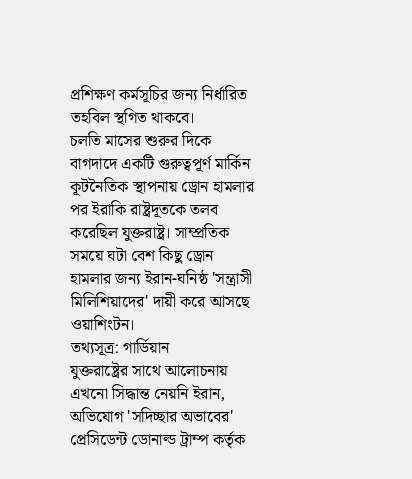প্রশিক্ষণ কর্মসূচির জন্য নির্ধারিত তহবিল স্থগিত থাকবে।
চলতি মাসের শুরুর দিকে বাগদাদে একটি গুরুত্বপূর্ণ মার্কিন কূটনৈতিক স্থাপনায় ড্রোন হামলার পর ইরাকি রাষ্ট্রদূতকে তলব করেছিল যুক্তরাষ্ট্র। সাম্প্রতিক সময়ে ঘটা বেশ কিছু ড্রোন হামলার জন্য ইরান-ঘনিষ্ঠ 'সন্ত্রাসী মিলিশিয়াদের' দায়ী করে আসছে ওয়াশিংটন।
তথ্যসূত্র: গার্ডিয়ান
যুক্তরাষ্ট্রের সাথে আলোচনায় এখনো সিদ্ধান্ত নেয়নি ইরান, অভিযোগ 'সদিচ্ছার অভাবের'
প্রেসিডেন্ট ডোনাল্ড ট্রাম্প কর্তৃক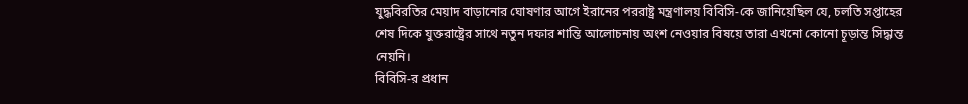যুদ্ধবিরতির মেয়াদ বাড়ানোর ঘোষণার আগে ইরানের পররাষ্ট্র মন্ত্রণালয় বিবিসি-কে জানিয়েছিল যে, চলতি সপ্তাহের শেষ দিকে যুক্তরাষ্ট্রের সাথে নতুন দফার শান্তি আলোচনায় অংশ নেওয়ার বিষয়ে তারা এখনো কোনো চূড়ান্ত সিদ্ধান্ত নেয়নি।
বিবিসি-র প্রধান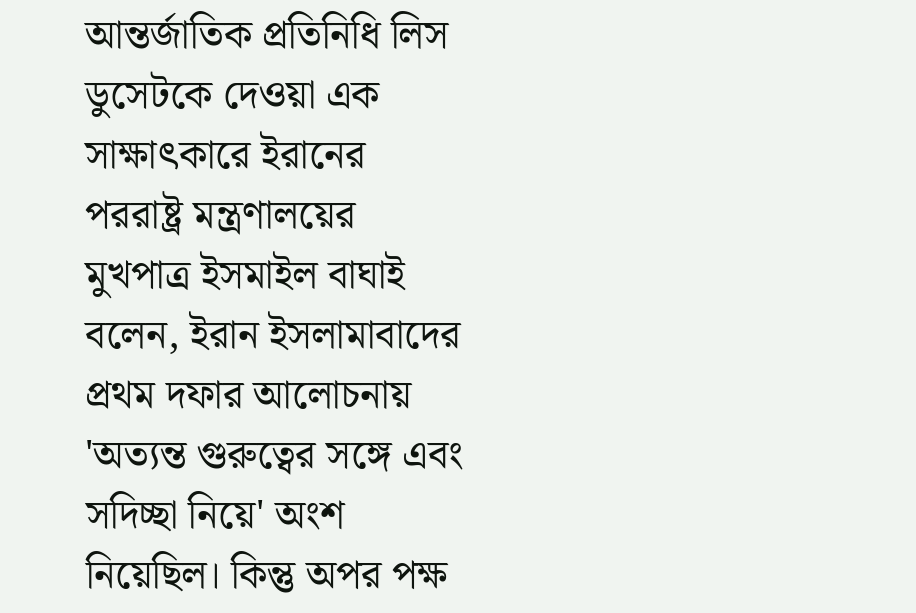আন্তর্জাতিক প্রতিনিধি লিস ডুসেটকে দেওয়া এক সাক্ষাৎকারে ইরানের পররাষ্ট্র মন্ত্রণালয়ের মুখপাত্র ইসমাইল বাঘাই বলেন, ইরান ইসলামাবাদের প্রথম দফার আলোচনায় 'অত্যন্ত গুরুত্বের সঙ্গে এবং সদিচ্ছা নিয়ে' অংশ নিয়েছিল। কিন্তু অপর পক্ষ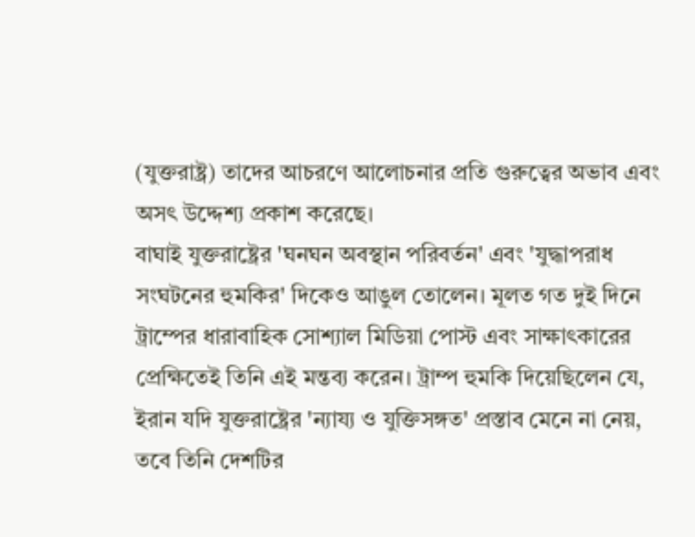(যুক্তরাষ্ট্র) তাদের আচরণে আলোচনার প্রতি গুরুত্বের অভাব এবং অসৎ উদ্দেশ্য প্রকাশ করেছে।
বাঘাই যুক্তরাষ্ট্রের 'ঘনঘন অবস্থান পরিবর্তন' এবং 'যুদ্ধাপরাধ সংঘটনের হুমকির' দিকেও আঙুল তোলেন। মূলত গত দুই দিনে ট্রাম্পের ধারাবাহিক সোশ্যাল মিডিয়া পোস্ট এবং সাক্ষাৎকারের প্রেক্ষিতেই তিনি এই মন্তব্য করেন। ট্রাম্প হুমকি দিয়েছিলেন যে, ইরান যদি যুক্তরাষ্ট্রের 'ন্যায্য ও যুক্তিসঙ্গত' প্রস্তাব মেনে না নেয়, তবে তিনি দেশটির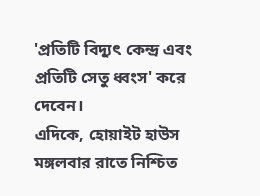'প্রতিটি বিদ্যুৎ কেন্দ্র এবং প্রতিটি সেতু ধ্বংস' করে দেবেন।
এদিকে, হোয়াইট হাউস মঙ্গলবার রাতে নিশ্চিত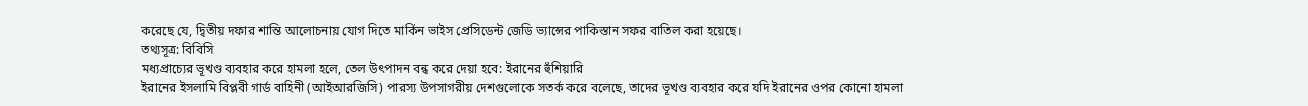করেছে যে, দ্বিতীয় দফার শান্তি আলোচনায় যোগ দিতে মার্কিন ভাইস প্রেসিডেন্ট জেডি ভ্যান্সের পাকিস্তান সফর বাতিল করা হয়েছে।
তথ্যসূত্র: বিবিসি
মধ্যপ্রাচ্যের ভূখণ্ড ব্যবহার করে হামলা হলে, তেল উৎপাদন বন্ধ করে দেয়া হবে: ইরানের হুঁশিয়ারি
ইরানের ইসলামি বিপ্লবী গার্ড বাহিনী (আইআরজিসি) পারস্য উপসাগরীয় দেশগুলোকে সতর্ক করে বলেছে, তাদের ভূখণ্ড ব্যবহার করে যদি ইরানের ওপর কোনো হামলা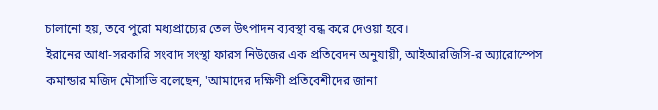চালানো হয়, তবে পুরো মধ্যপ্রাচ্যের তেল উৎপাদন ব্যবস্থা বন্ধ করে দেওয়া হবে।
ইরানের আধা-সরকারি সংবাদ সংস্থা ফারস নিউজের এক প্রতিবেদন অনুযায়ী, আইআরজিসি-র অ্যারোস্পেস কমান্ডার মজিদ মৌসাভি বলেছেন, 'আমাদের দক্ষিণী প্রতিবেশীদের জানা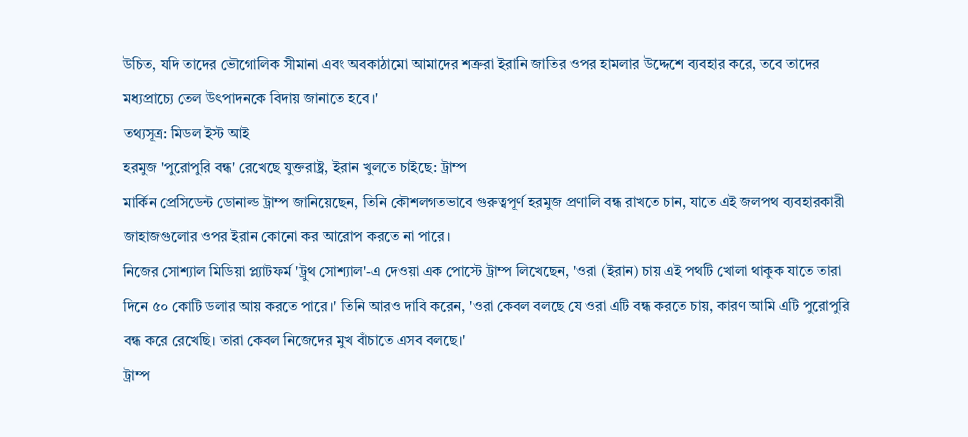উচিত, যদি তাদের ভৌগোলিক সীমানা এবং অবকাঠামো আমাদের শত্রুরা ইরানি জাতির ওপর হামলার উদ্দেশে ব্যবহার করে, তবে তাদের মধ্যপ্রাচ্যে তেল উৎপাদনকে বিদায় জানাতে হবে।'
তথ্যসূত্র: মিডল ইস্ট আই
হরমুজ 'পুরোপুরি বন্ধ' রেখেছে যুক্তরাষ্ট্র, ইরান খুলতে চাইছে: ট্রাম্প
মার্কিন প্রেসিডেন্ট ডোনাল্ড ট্রাম্প জানিয়েছেন, তিনি কৌশলগতভাবে গুরুত্বপূর্ণ হরমুজ প্রণালি বন্ধ রাখতে চান, যাতে এই জলপথ ব্যবহারকারী জাহাজগুলোর ওপর ইরান কোনো কর আরোপ করতে না পারে।
নিজের সোশ্যাল মিডিয়া প্ল্যাটফর্ম 'ট্রুথ সোশ্যাল'-এ দেওয়া এক পোস্টে ট্রাম্প লিখেছেন, 'ওরা (ইরান) চায় এই পথটি খোলা থাকুক যাতে তারা দিনে ৫০ কোটি ডলার আয় করতে পারে।' তিনি আরও দাবি করেন, 'ওরা কেবল বলছে যে ওরা এটি বন্ধ করতে চায়, কারণ আমি এটি পুরোপুরি বন্ধ করে রেখেছি। তারা কেবল নিজেদের মুখ বাঁচাতে এসব বলছে।'
ট্রাম্প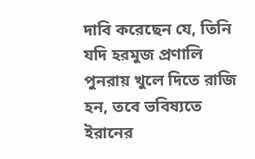দাবি করেছেন যে, তিনি যদি হরমুজ প্রণালি পুনরায় খুলে দিতে রাজি হন, তবে ভবিষ্যতে ইরানের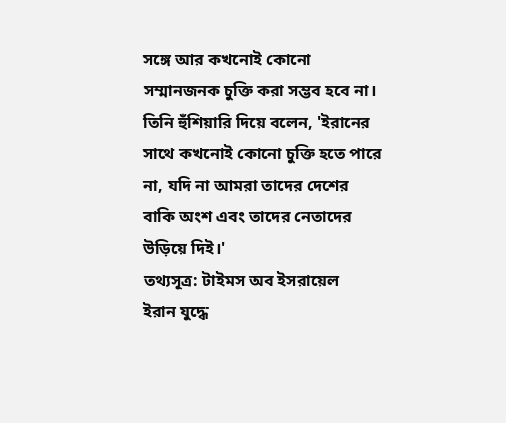সঙ্গে আর কখনোই কোনো সম্মানজনক চুক্তি করা সম্ভব হবে না। তিনি হুঁশিয়ারি দিয়ে বলেন, 'ইরানের সাথে কখনোই কোনো চুক্তি হতে পারে না, যদি না আমরা তাদের দেশের বাকি অংশ এবং তাদের নেতাদের উড়িয়ে দিই।'
তথ্যসূত্র: টাইমস অব ইসরায়েল
ইরান যুদ্ধে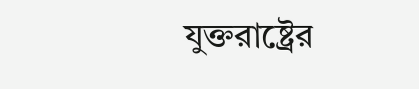যুক্তরাষ্ট্রের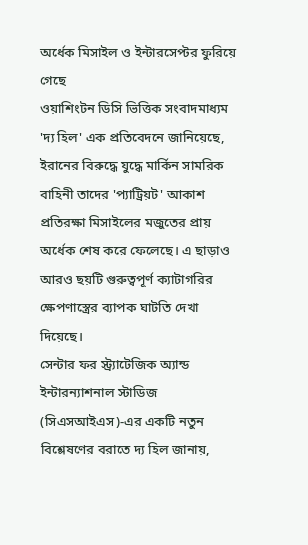অর্ধেক মিসাইল ও ইন্টারসেপ্টর ফুরিয়ে গেছে
ওয়াশিংটন ডিসি ভিত্তিক সংবাদমাধ্যম 'দ্য হিল' এক প্রতিবেদনে জানিয়েছে, ইরানের বিরুদ্ধে যুদ্ধে মার্কিন সামরিক বাহিনী তাদের 'প্যাট্রিয়ট' আকাশ প্রতিরক্ষা মিসাইলের মজুতের প্রায় অর্ধেক শেষ করে ফেলেছে। এ ছাড়াও আরও ছয়টি গুরুত্বপূর্ণ ক্যাটাগরির ক্ষেপণাস্ত্রের ব্যাপক ঘাটতি দেখা দিয়েছে।
সেন্টার ফর স্ট্র্যাটেজিক অ্যান্ড ইন্টারন্যাশনাল স্টাডিজ (সিএসআইএস)-এর একটি নতুন বিশ্লেষণের বরাতে দ্য হিল জানায়,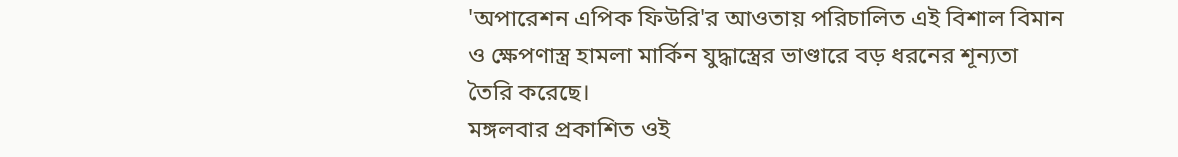'অপারেশন এপিক ফিউরি'র আওতায় পরিচালিত এই বিশাল বিমান ও ক্ষেপণাস্ত্র হামলা মার্কিন যুদ্ধাস্ত্রের ভাণ্ডারে বড় ধরনের শূন্যতা তৈরি করেছে।
মঙ্গলবার প্রকাশিত ওই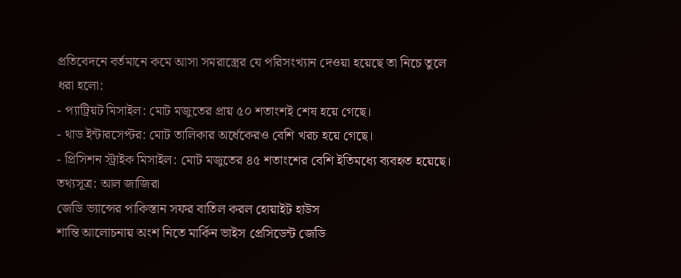প্রতিবেদনে বর্তমানে কমে আসা সমরাস্ত্রের যে পরিসংখ্যান দেওয়া হয়েছে তা নিচে তুলে ধরা হলো:
- প্যাট্রিয়ট মিসাইল: মোট মজুতের প্রায় ৫০ শতাংশই শেষ হয়ে গেছে।
- থাড ইন্টারসেপ্টর: মোট তালিকার অর্ধেকেরও বেশি খরচ হয়ে গেছে।
- প্রিসিশন স্ট্রাইক মিসাইল: মোট মজুতের ৪৫ শতাংশের বেশি ইতিমধ্যে ব্যবহৃত হয়েছে।
তথ্যসূত্র: আল জাজিরা
জেডি ভ্যান্সের পাকিস্তান সফর বাতিল করল হোয়াইট হাউস
শান্তি আলোচনায় অংশ নিতে মার্কিন ভাইস প্রেসিডেন্ট জেডি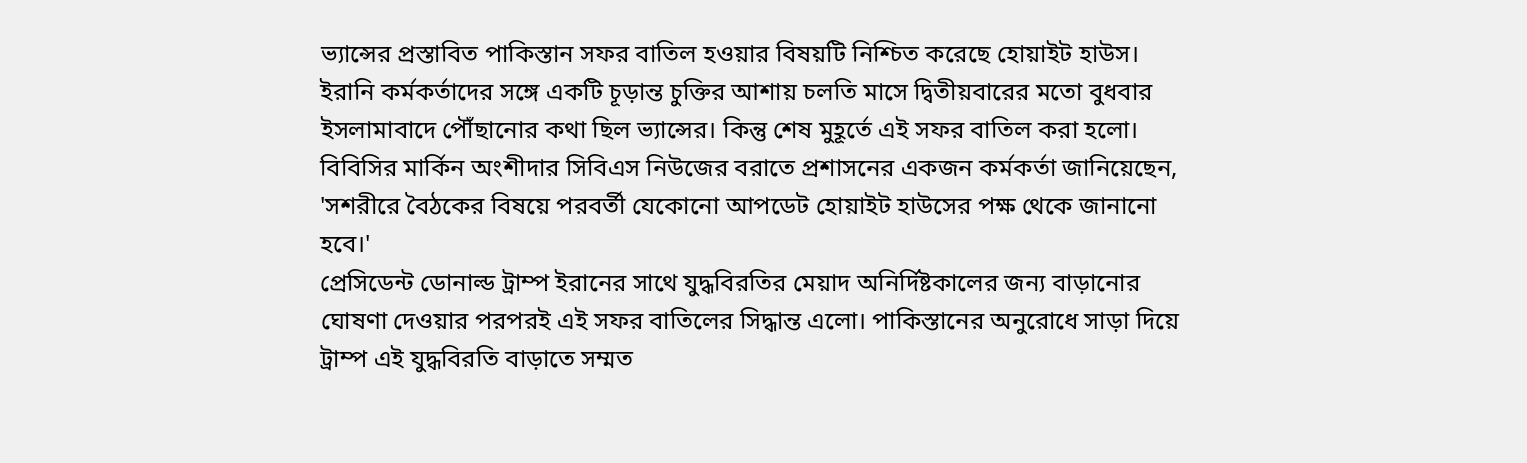ভ্যান্সের প্রস্তাবিত পাকিস্তান সফর বাতিল হওয়ার বিষয়টি নিশ্চিত করেছে হোয়াইট হাউস।
ইরানি কর্মকর্তাদের সঙ্গে একটি চূড়ান্ত চুক্তির আশায় চলতি মাসে দ্বিতীয়বারের মতো বুধবার ইসলামাবাদে পৌঁছানোর কথা ছিল ভ্যান্সের। কিন্তু শেষ মুহূর্তে এই সফর বাতিল করা হলো।
বিবিসির মার্কিন অংশীদার সিবিএস নিউজের বরাতে প্রশাসনের একজন কর্মকর্তা জানিয়েছেন, 'সশরীরে বৈঠকের বিষয়ে পরবর্তী যেকোনো আপডেট হোয়াইট হাউসের পক্ষ থেকে জানানো হবে।'
প্রেসিডেন্ট ডোনাল্ড ট্রাম্প ইরানের সাথে যুদ্ধবিরতির মেয়াদ অনির্দিষ্টকালের জন্য বাড়ানোর ঘোষণা দেওয়ার পরপরই এই সফর বাতিলের সিদ্ধান্ত এলো। পাকিস্তানের অনুরোধে সাড়া দিয়ে ট্রাম্প এই যুদ্ধবিরতি বাড়াতে সম্মত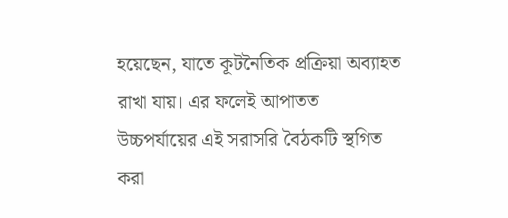হয়েছেন, যাতে কূটনৈতিক প্রক্রিয়া অব্যাহত রাখা যায়। এর ফলেই আপাতত উচ্চপর্যায়ের এই সরাসরি বৈঠকটি স্থগিত করা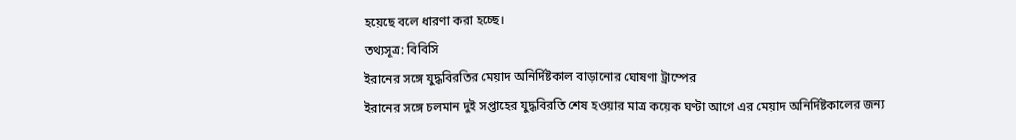হয়েছে বলে ধারণা করা হচ্ছে।
তথ্যসূত্র: বিবিসি
ইরানের সঙ্গে যুদ্ধবিরতির মেয়াদ অনির্দিষ্টকাল বাড়ানোর ঘোষণা ট্রাম্পের
ইরানের সঙ্গে চলমান দুই সপ্তাহের যুদ্ধবিরতি শেষ হওয়ার মাত্র কয়েক ঘণ্টা আগে এর মেয়াদ অনির্দিষ্টকালের জন্য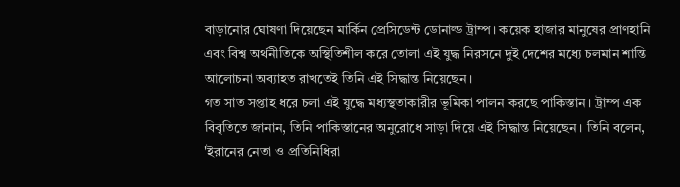বাড়ানোর ঘোষণা দিয়েছেন মার্কিন প্রেসিডেন্ট ডোনাল্ড ট্রাম্প। কয়েক হাজার মানুষের প্রাণহানি এবং বিশ্ব অর্থনীতিকে অস্থিতিশীল করে তোলা এই যুদ্ধ নিরসনে দুই দেশের মধ্যে চলমান শান্তি আলোচনা অব্যাহত রাখতেই তিনি এই সিদ্ধান্ত নিয়েছেন।
গত সাত সপ্তাহ ধরে চলা এই যুদ্ধে মধ্যস্থতাকারীর ভূমিকা পালন করছে পাকিস্তান। ট্রাম্প এক বিবৃতিতে জানান, তিনি পাকিস্তানের অনুরোধে সাড়া দিয়ে এই সিদ্ধান্ত নিয়েছেন। তিনি বলেন, 'ইরানের নেতা ও প্রতিনিধিরা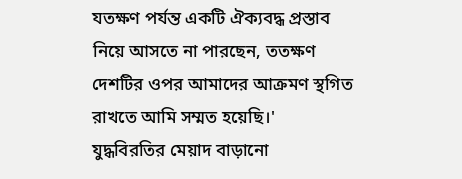যতক্ষণ পর্যন্ত একটি ঐক্যবদ্ধ প্রস্তাব নিয়ে আসতে না পারছেন, ততক্ষণ দেশটির ওপর আমাদের আক্রমণ স্থগিত রাখতে আমি সম্মত হয়েছি।'
যুদ্ধবিরতির মেয়াদ বাড়ানো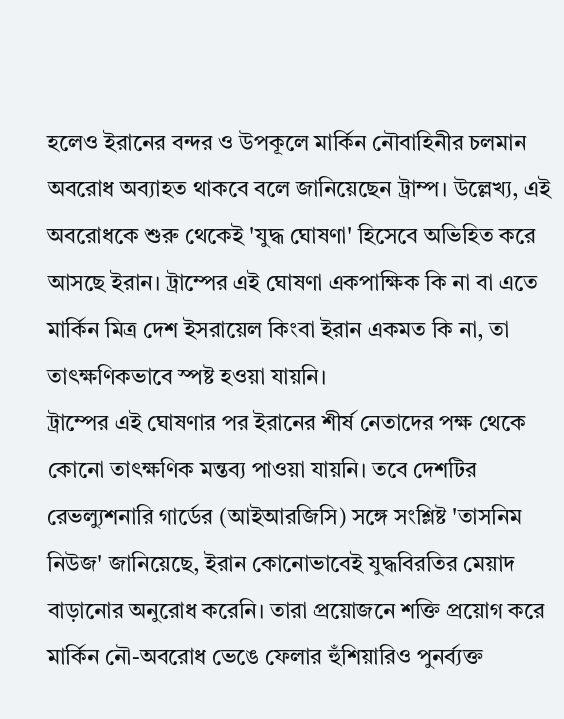হলেও ইরানের বন্দর ও উপকূলে মার্কিন নৌবাহিনীর চলমান অবরোধ অব্যাহত থাকবে বলে জানিয়েছেন ট্রাম্প। উল্লেখ্য, এই অবরোধকে শুরু থেকেই 'যুদ্ধ ঘোষণা' হিসেবে অভিহিত করে আসছে ইরান। ট্রাম্পের এই ঘোষণা একপাক্ষিক কি না বা এতে মার্কিন মিত্র দেশ ইসরায়েল কিংবা ইরান একমত কি না, তা তাৎক্ষণিকভাবে স্পষ্ট হওয়া যায়নি।
ট্রাম্পের এই ঘোষণার পর ইরানের শীর্ষ নেতাদের পক্ষ থেকে কোনো তাৎক্ষণিক মন্তব্য পাওয়া যায়নি। তবে দেশটির রেভল্যুশনারি গার্ডের (আইআরজিসি) সঙ্গে সংশ্লিষ্ট 'তাসনিম নিউজ' জানিয়েছে, ইরান কোনোভাবেই যুদ্ধবিরতির মেয়াদ বাড়ানোর অনুরোধ করেনি। তারা প্রয়োজনে শক্তি প্রয়োগ করে মার্কিন নৌ-অবরোধ ভেঙে ফেলার হুঁশিয়ারিও পুনর্ব্যক্ত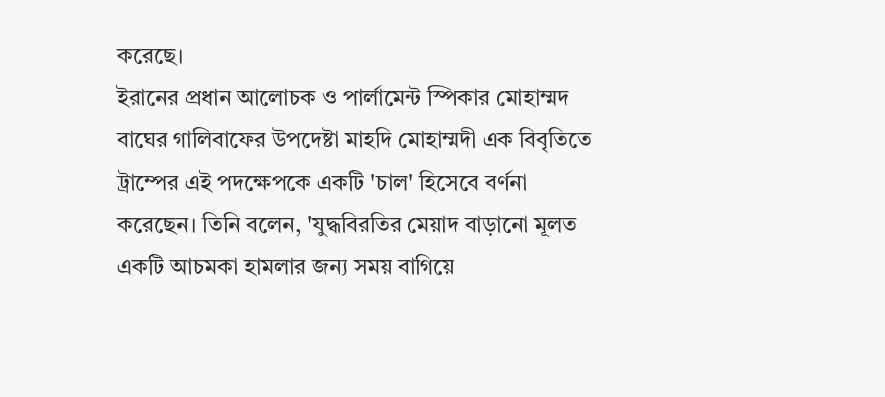করেছে।
ইরানের প্রধান আলোচক ও পার্লামেন্ট স্পিকার মোহাম্মদ বাঘের গালিবাফের উপদেষ্টা মাহদি মোহাম্মদী এক বিবৃতিতে ট্রাম্পের এই পদক্ষেপকে একটি 'চাল' হিসেবে বর্ণনা করেছেন। তিনি বলেন, 'যুদ্ধবিরতির মেয়াদ বাড়ানো মূলত একটি আচমকা হামলার জন্য সময় বাগিয়ে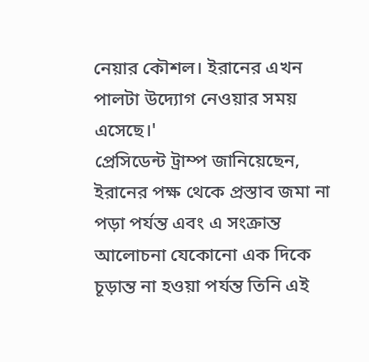নেয়ার কৌশল। ইরানের এখন পালটা উদ্যোগ নেওয়ার সময় এসেছে।'
প্রেসিডেন্ট ট্রাম্প জানিয়েছেন, ইরানের পক্ষ থেকে প্রস্তাব জমা না পড়া পর্যন্ত এবং এ সংক্রান্ত আলোচনা যেকোনো এক দিকে চূড়ান্ত না হওয়া পর্যন্ত তিনি এই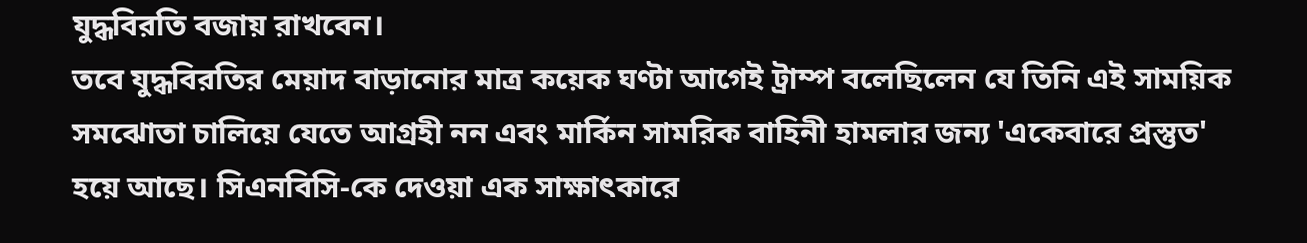যুদ্ধবিরতি বজায় রাখবেন।
তবে যুদ্ধবিরতির মেয়াদ বাড়ানোর মাত্র কয়েক ঘণ্টা আগেই ট্রাম্প বলেছিলেন যে তিনি এই সাময়িক সমঝোতা চালিয়ে যেতে আগ্রহী নন এবং মার্কিন সামরিক বাহিনী হামলার জন্য 'একেবারে প্রস্তুত' হয়ে আছে। সিএনবিসি-কে দেওয়া এক সাক্ষাৎকারে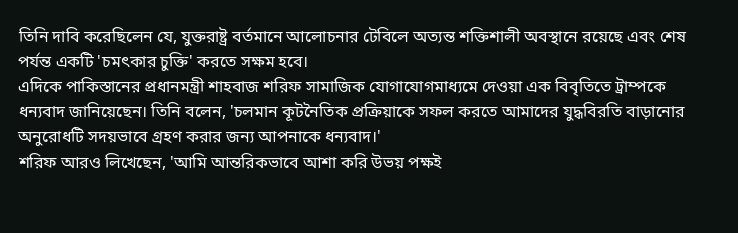তিনি দাবি করেছিলেন যে, যুক্তরাষ্ট্র বর্তমানে আলোচনার টেবিলে অত্যন্ত শক্তিশালী অবস্থানে রয়েছে এবং শেষ পর্যন্ত একটি 'চমৎকার চুক্তি' করতে সক্ষম হবে।
এদিকে পাকিস্তানের প্রধানমন্ত্রী শাহবাজ শরিফ সামাজিক যোগাযোগমাধ্যমে দেওয়া এক বিবৃতিতে ট্রাম্পকে ধন্যবাদ জানিয়েছেন। তিনি বলেন, 'চলমান কূটনৈতিক প্রক্রিয়াকে সফল করতে আমাদের যুদ্ধবিরতি বাড়ানোর অনুরোধটি সদয়ভাবে গ্রহণ করার জন্য আপনাকে ধন্যবাদ।'
শরিফ আরও লিখেছেন, 'আমি আন্তরিকভাবে আশা করি উভয় পক্ষই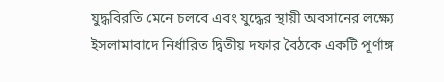যুদ্ধবিরতি মেনে চলবে এবং যুদ্ধের স্থায়ী অবসানের লক্ষ্যে ইসলামাবাদে নির্ধারিত দ্বিতীয় দফার বৈঠকে একটি পূর্ণাঙ্গ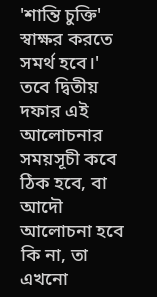'শান্তি চুক্তি' স্বাক্ষর করতে সমর্থ হবে।'
তবে দ্বিতীয় দফার এই আলোচনার সময়সূচী কবে ঠিক হবে, বা আদৌ আলোচনা হবে কি না, তা এখনো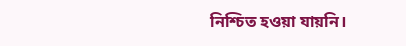নিশ্চিত হওয়া যায়নি।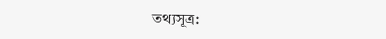তথ্যসূত্র: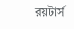রয়টার্স